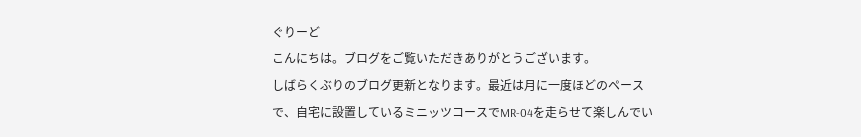ぐりーど
こんにちは。ブログをご覧いただきありがとうございます。
しばらくぶりのブログ更新となります。最近は月に一度ほどのペースで、自宅に設置しているミニッツコースでMR-04を走らせて楽しんでい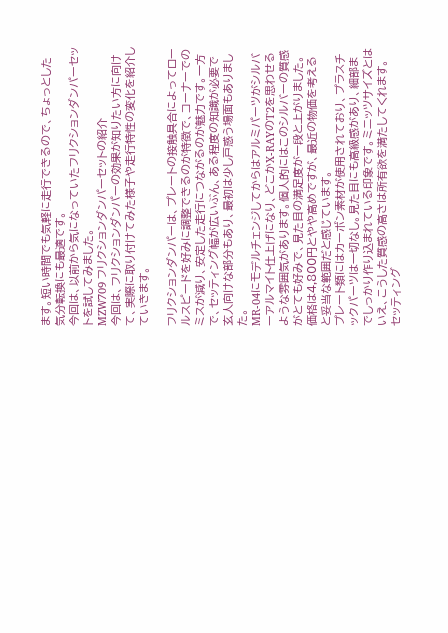ます。短い時間でも気軽に走行できるので、ちょっとした気分転換にも最適です。
今回は、以前から気になっていたフリクションダンパーセットを試してみました。
MZW709 フリクションダンパーセットの紹介
今回は、フリクションダンパーの効果が知りたい方に向けて、実際に取り付けてみた様子や走行特性の変化を紹介していきます。

フリクションダンパーは、プレートの接触具合によってロールスピードを好みに調整できるのが特徴で、コーナーでのミスが減り、安定した走行につながるのが魅力です。一方で、セッティング幅が広いぶん、ある程度の知識が必要で玄人向けな部分もあり、最初は少し戸惑う場面もありました。
MR-04にモデルチェンジしてからはアルミパーツがシルバーアルマイト仕上げになり、どこかX-RAYのT2を思わせるような雰囲気があります。個人的にはこのシルバーの質感がとても好みで、見た目の満足度が一段と上がりました。価格は4,800円とやや高めですが、最近の物価を考えると妥当な範囲だと感じています。
プレート類にはカーボン素材が使用されており、プラスチックパーツは一切なし。見た目にも高級感があり、細部までしっかり作り込まれている印象です。ミニッツサイズとはいえ、こうした質感の高さは所有欲を満たしてくれます。
セッティング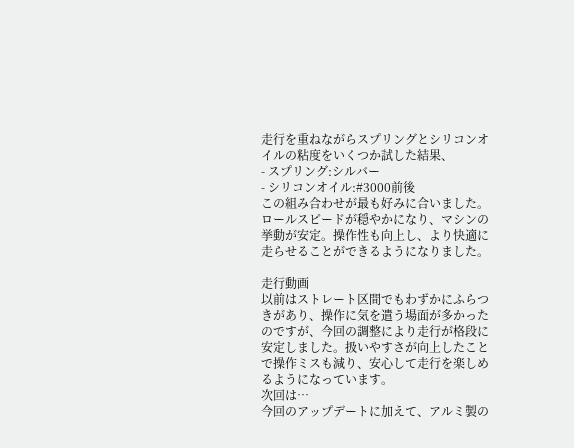走行を重ねながらスプリングとシリコンオイルの粘度をいくつか試した結果、
- スプリング:シルバー
- シリコンオイル:#3000前後
この組み合わせが最も好みに合いました。
ロールスピードが穏やかになり、マシンの挙動が安定。操作性も向上し、より快適に走らせることができるようになりました。

走行動画
以前はストレート区間でもわずかにふらつきがあり、操作に気を遣う場面が多かったのですが、今回の調整により走行が格段に安定しました。扱いやすさが向上したことで操作ミスも減り、安心して走行を楽しめるようになっています。
次回は…
今回のアップデートに加えて、アルミ製の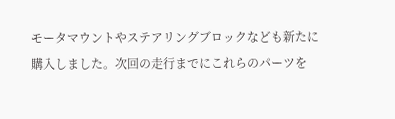モータマウントやステアリングブロックなども新たに購入しました。次回の走行までにこれらのパーツを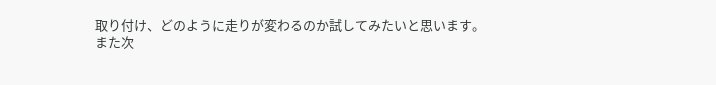取り付け、どのように走りが変わるのか試してみたいと思います。
また次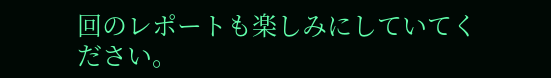回のレポートも楽しみにしていてください。